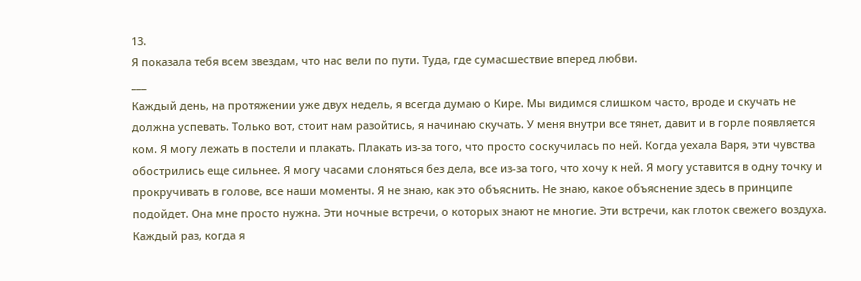13.
Я показала тебя всем звездам, что нас вели по пути. Туда, где сумасшествие вперед любви.
___
Каждый день, на протяжении уже двух недель, я всегда думаю о Кире. Мы видимся слишком часто, вроде и скучать не должна успевать. Только вот, стоит нам разойтись, я начинаю скучать. У меня внутри все тянет, давит и в горле появляется ком. Я могу лежать в постели и плакать. Плакать из-за того, что просто соскучилась по ней. Когда уехала Варя, эти чувства обострились еще сильнее. Я могу часами слоняться без дела, все из-за того, что хочу к ней. Я могу уставится в одну точку и прокручивать в голове, все наши моменты. Я не знаю, как это объяснить. Не знаю, какое объяснение здесь в принципе подойдет. Она мне просто нужна. Эти ночные встречи, о которых знают не многие. Эти встречи, как глоток свежего воздуха.
Каждый раз, когда я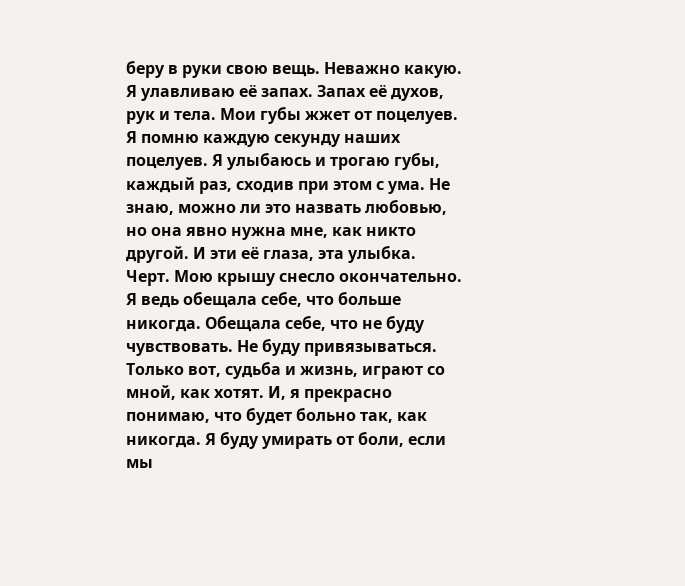беру в руки свою вещь. Неважно какую. Я улавливаю её запах. Запах её духов, рук и тела. Мои губы жжет от поцелуев. Я помню каждую секунду наших поцелуев. Я улыбаюсь и трогаю губы, каждый раз, сходив при этом с ума. Не знаю, можно ли это назвать любовью, но она явно нужна мне, как никто другой. И эти её глаза, эта улыбка. Черт. Мою крышу снесло окончательно. Я ведь обещала себе, что больше никогда. Обещала себе, что не буду чувствовать. Не буду привязываться. Только вот, судьба и жизнь, играют со мной, как хотят. И, я прекрасно понимаю, что будет больно так, как никогда. Я буду умирать от боли, если мы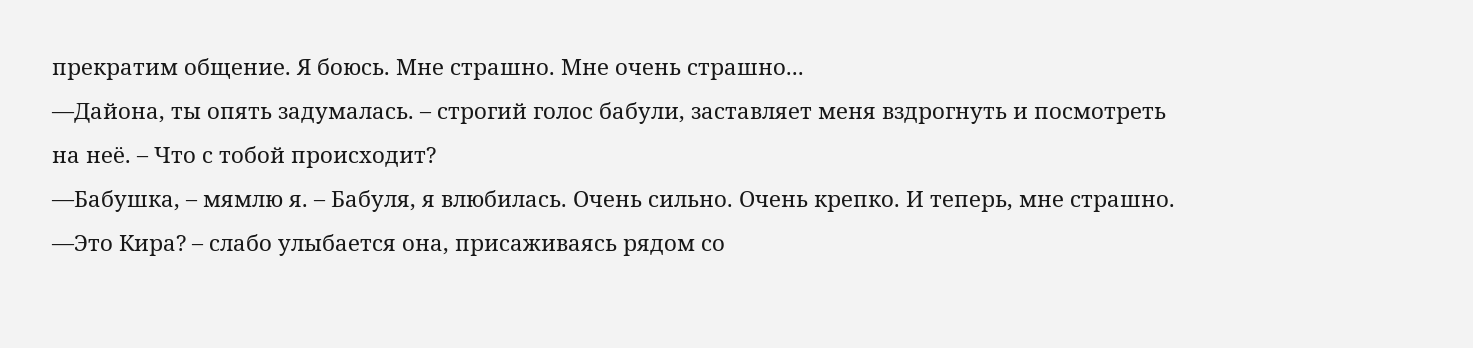прекратим общение. Я боюсь. Мне страшно. Мне очень страшно...
—Дайона, ты опять задумалась. – строгий голос бабули, заставляет меня вздрогнуть и посмотреть на неё. – Что с тобой происходит?
—Бабушка, – мямлю я. – Бабуля, я влюбилась. Очень сильно. Очень крепко. И теперь, мне страшно.
—Это Кира? – слабо улыбается она, присаживаясь рядом со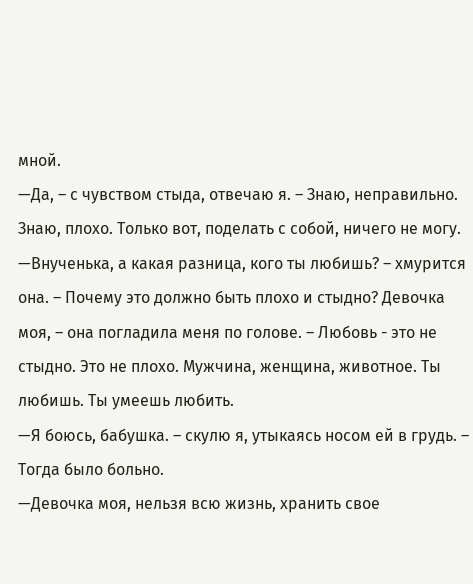мной.
—Да, – с чувством стыда, отвечаю я. – Знаю, неправильно. Знаю, плохо. Только вот, поделать с собой, ничего не могу.
—Внученька, а какая разница, кого ты любишь? – хмурится она. – Почему это должно быть плохо и стыдно? Девочка моя, – она погладила меня по голове. – Любовь - это не стыдно. Это не плохо. Мужчина, женщина, животное. Ты любишь. Ты умеешь любить.
—Я боюсь, бабушка. – скулю я, утыкаясь носом ей в грудь. – Тогда было больно.
—Девочка моя, нельзя всю жизнь, хранить свое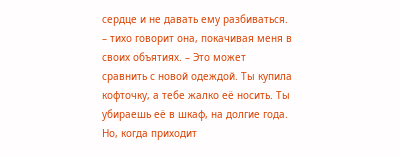сердце и не давать ему разбиваться. – тихо говорит она, покачивая меня в своих объятиях. – Это может сравнить с новой одеждой. Ты купила кофточку, а тебе жалко её носить. Ты убираешь её в шкаф, на долгие года. Но, когда приходит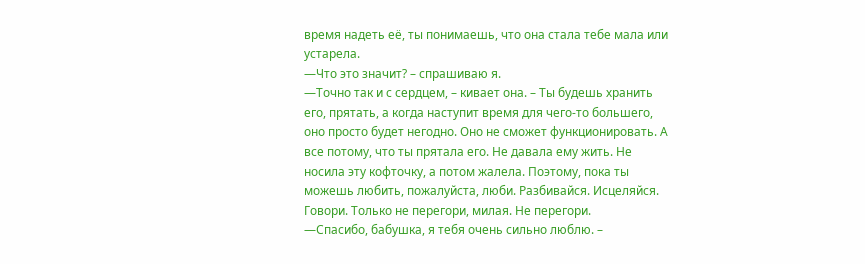время надеть её, ты понимаешь, что она стала тебе мала или устарела.
—Что это значит? – спрашиваю я.
—Точно так и с сердцем, – кивает она. – Ты будешь хранить его, прятать, а когда наступит время для чего-то большего, оно просто будет негодно. Оно не сможет функционировать. А все потому, что ты прятала его. Не давала ему жить. Не носила эту кофточку, а потом жалела. Поэтому, пока ты можешь любить, пожалуйста, люби. Разбивайся. Исцеляйся. Говори. Только не перегори, милая. Не перегори.
—Спасибо, бабушка, я тебя очень сильно люблю. –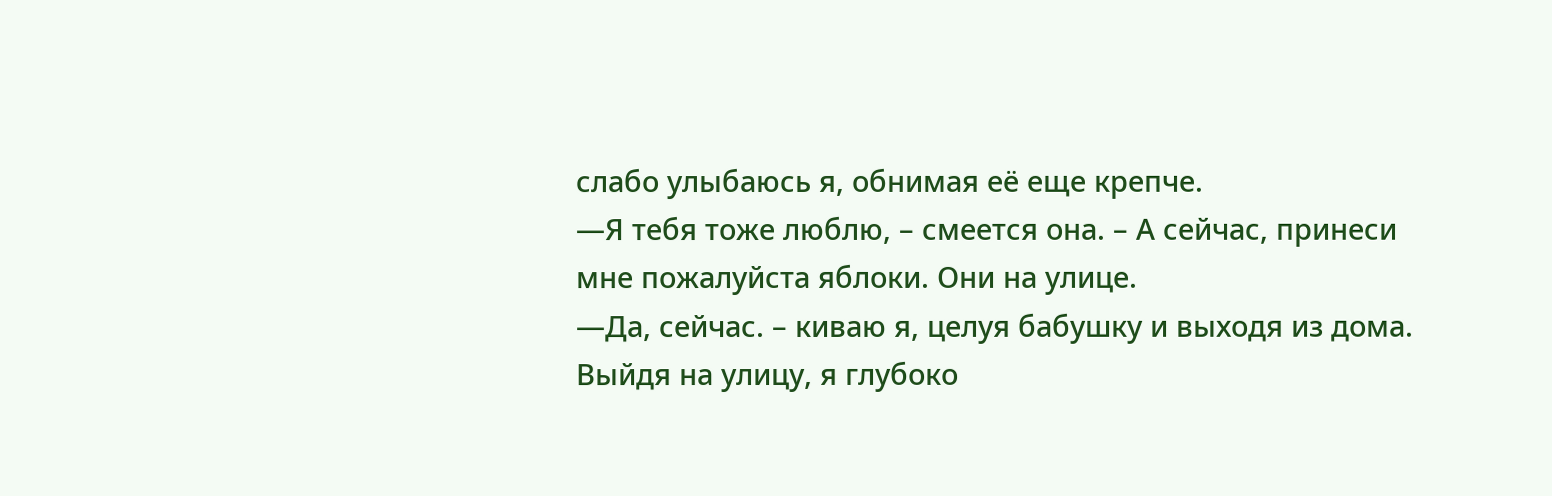слабо улыбаюсь я, обнимая её еще крепче.
—Я тебя тоже люблю, – смеется она. – А сейчас, принеси мне пожалуйста яблоки. Они на улице.
—Да, сейчас. – киваю я, целуя бабушку и выходя из дома.
Выйдя на улицу, я глубоко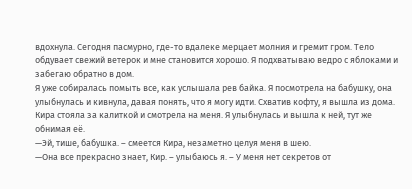вдохнула. Сегодня пасмурно, где-то вдалеке мерцает молния и гремит гром. Тело обдувает свежий ветерок и мне становится хорошо. Я подхватываю ведро с яблоками и забегаю обратно в дом.
Я уже собиралась помыть все, как услышала рев байка. Я посмотрела на бабушку, она улыбнулась и кивнула, давая понять, что я могу идти. Схватив кофту, я вышла из дома. Кира стояла за калиткой и смотрела на меня. Я улыбнулась и вышла к ней, тут же обнимая её.
—Эй, тише, бабушка. – смеется Кира, незаметно целуя меня в шею.
—Она все прекрасно знает, Кир. – улыбаюсь я. – У меня нет секретов от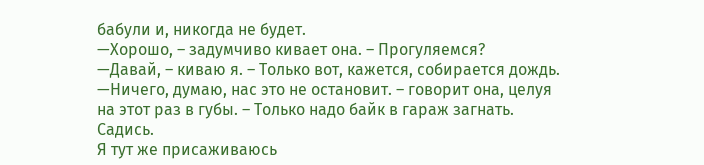бабули и, никогда не будет.
—Хорошо, – задумчиво кивает она. – Прогуляемся?
—Давай, – киваю я. – Только вот, кажется, собирается дождь.
—Ничего, думаю, нас это не остановит. – говорит она, целуя на этот раз в губы. – Только надо байк в гараж загнать. Садись.
Я тут же присаживаюсь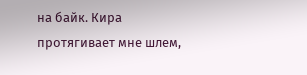на байк. Кира протягивает мне шлем,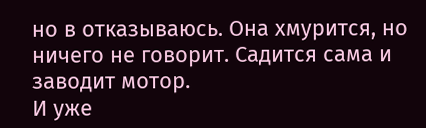но в отказываюсь. Она хмурится, но ничего не говорит. Садится сама и заводит мотор.
И уже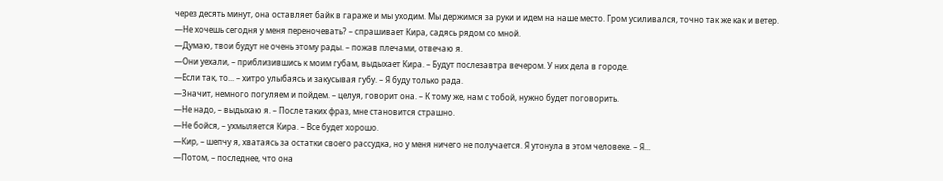через десять минут, она оставляет байк в гараже и мы уходим. Мы держимся за руки и идем на наше место. Гром усиливался, точно так же как и ветер.
—Не хочешь сегодня у меня переночевать? – спрашивает Кира, садясь рядом со мной.
—Думаю, твои будут не очень этому рады. – пожав плечами, отвечаю я.
—Они уехали, – приблизившись к моим губам, выдыхает Кира. – Будут послезавтра вечером. У них дела в городе.
—Если так, то... – хитро улыбаясь и закусывая губу. – Я буду только рада.
—Значит, немного погуляем и пойдем. – целуя, говорит она. – К тому же, нам с тобой, нужно будет поговорить.
—Не надо, – выдыхаю я. – После таких фраз, мне становится страшно.
—Не бойся, – ухмыляется Кира. – Все будет хорошо.
—Кир, – шепчу я, хватаясь за остатки своего рассудка, но у меня ничего не получается. Я утонула в этом человеке. – Я...
—Потом, – последнее, что она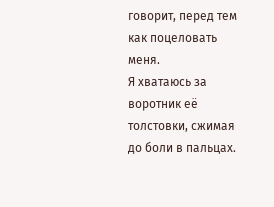говорит, перед тем как поцеловать меня.
Я хватаюсь за воротник её толстовки, сжимая до боли в пальцах.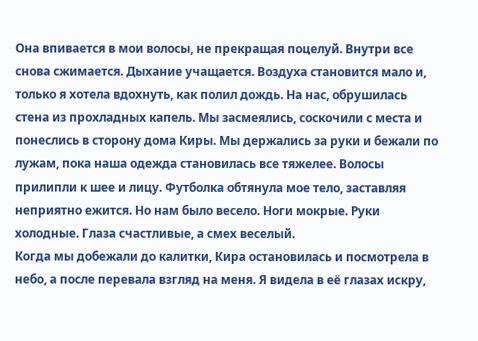Она впивается в мои волосы, не прекращая поцелуй. Внутри все снова сжимается. Дыхание учащается. Воздуха становится мало и, только я хотела вдохнуть, как полил дождь. На нас, обрушилась стена из прохладных капель. Мы засмеялись, соскочили с места и понеслись в сторону дома Киры. Мы держались за руки и бежали по лужам, пока наша одежда становилась все тяжелее. Волосы прилипли к шее и лицу. Футболка обтянула мое тело, заставляя неприятно ежится. Но нам было весело. Ноги мокрые. Руки холодные. Глаза счастливые, а смех веселый.
Когда мы добежали до калитки, Кира остановилась и посмотрела в небо, а после перевала взгляд на меня. Я видела в её глазах искру,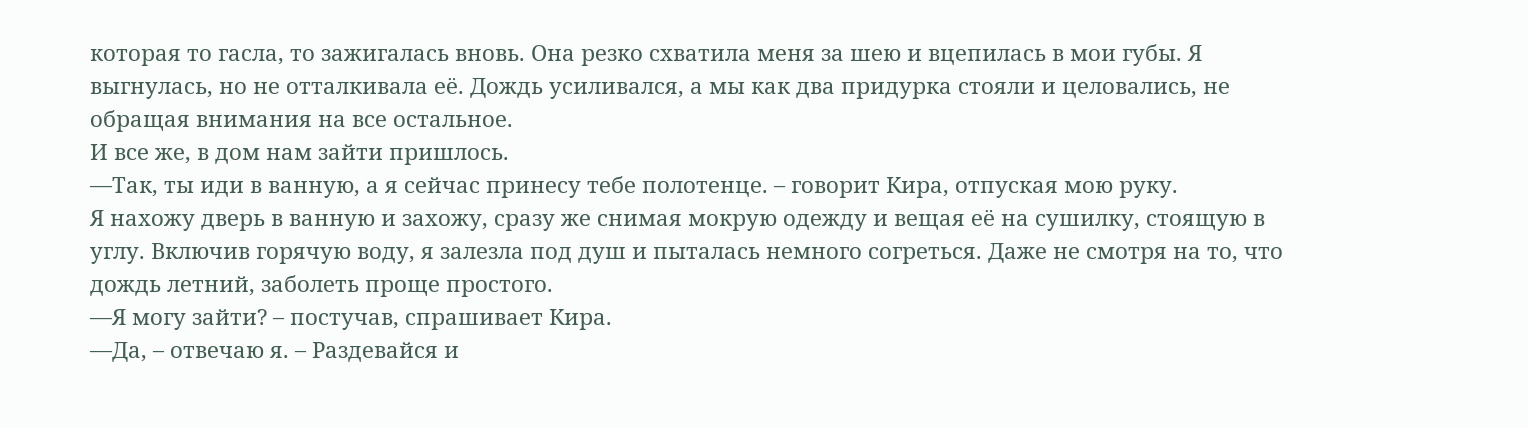которая то гасла, то зажигалась вновь. Она резко схватила меня за шею и вцепилась в мои губы. Я выгнулась, но не отталкивала её. Дождь усиливался, а мы как два придурка стояли и целовались, не обращая внимания на все остальное.
И все же, в дом нам зайти пришлось.
—Так, ты иди в ванную, а я сейчас принесу тебе полотенце. – говорит Кира, отпуская мою руку.
Я нахожу дверь в ванную и захожу, сразу же снимая мокрую одежду и вещая её на сушилку, стоящую в углу. Включив горячую воду, я залезла под душ и пыталась немного согреться. Даже не смотря на то, что дождь летний, заболеть проще простого.
—Я могу зайти? – постучав, спрашивает Кира.
—Да, – отвечаю я. – Раздевайся и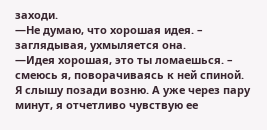заходи.
—Не думаю, что хорошая идея. – заглядывая, ухмыляется она.
—Идея хорошая, это ты ломаешься. – смеюсь я, поворачиваясь к ней спиной.
Я слышу позади возню. А уже через пару минут, я отчетливо чувствую ее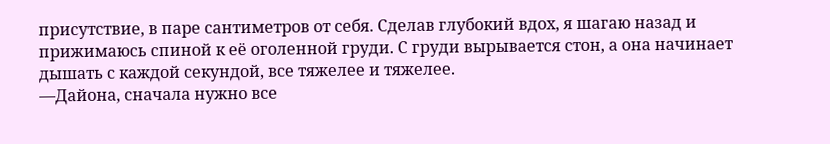присутствие, в паре сантиметров от себя. Сделав глубокий вдох, я шагаю назад и прижимаюсь спиной к её оголенной груди. С груди вырывается стон, а она начинает дышать с каждой секундой, все тяжелее и тяжелее.
—Дайона, сначала нужно все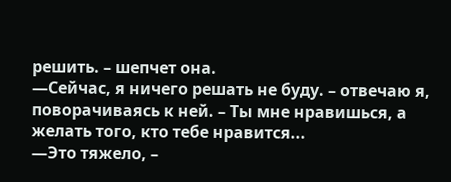решить. – шепчет она.
—Сейчас, я ничего решать не буду. – отвечаю я, поворачиваясь к ней. – Ты мне нравишься, а желать того, кто тебе нравится...
—Это тяжело, –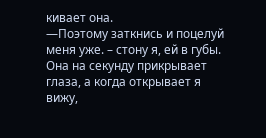кивает она.
—Поэтому заткнись и поцелуй меня уже. – стону я, ей в губы.
Она на секунду прикрывает глаза, а когда открывает я вижу,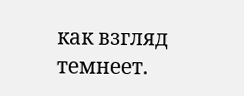как взгляд темнеет.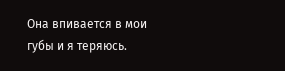Она впивается в мои губы и я теряюсь.